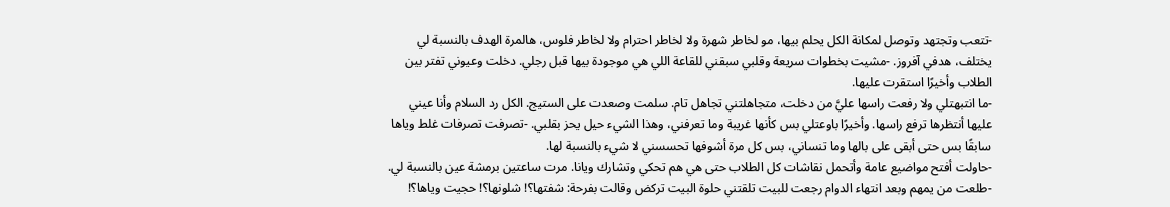-تتعب وتجتهد وتوصل لمكانة الكل يحلم بيها، مو لخاطر شهرة ولا لخاطر احترام ولا لخاطر فلوس، هالمرة الهدف بالنسبة لي يختلف، هدفي آفروز. -مشيت بخطوات سريعة وقلبي سبقني للقاعة اللي هي موجودة بيها قبل رجلي. دخلت وعيوني تفتر بين الطلاب وأخيرًا استقرت عليها.
-ما انتبهتلي ولا رفعت راسها عليَّ من دخلت، متجاهلتني تجاهل تام. سلمت وصعدت على الستيج. الكل رد السلام وأنا عيني عليها أنتظرها ترفع راسها. وأخيرًا باوعتلي بس كأنها غريبة وما تعرفني، وهذا الشيء حيل يحز بقلبي. -تصرفت تصرفات غلط وياها سابقًا بس حتى أبقى على بالها وما تنساني، بس كل مرة أشوفها تحسسني لا شيء بالنسبة لها.
-حاولت أفتح مواضيع عامة وأتحمل نقاشات كل الطلاب حتى هي هم تحكي وتشارك ويانا. مرت ساعتين برمشة عين بالنسبة لي. -طلعت من يمهم وبعد انتهاء الدوام رجعت للبيت تلقتني حلوة البيت تركض وقالت بفرحة: شفتها؟! شلونها؟! حجيت وياها؟!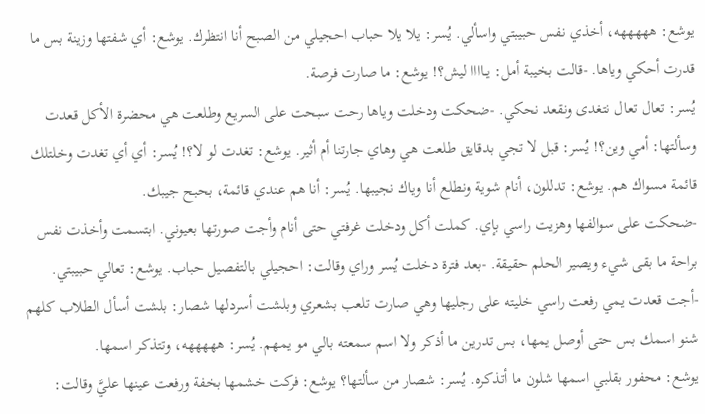يوشع: هههههه، أخذي نفس حبيبتي واسألي. يُسر: يلا يلا حباب احجيلي من الصبح أنا انتظرك. يوشع: أي شفتها وزينة بس ما قدرت أحكي وياها. -قالت بخيبة أمل: يــاااا ليش؟! يوشع: ما صارت فرصة.
يُسر: تعال تعال نتغدى ونقعد نحكي. -ضحكت ودخلت وياها رحت سبحت على السريع وطلعت هي محضرة الأكل قعدت وسألتها: أمي وين؟! يُسر: قبل لا تجي بدقايق طلعت هي وهاي جارتنا أم أثير. يوشع: تغدت لو لا؟! يُسر: أي أي تغدت وخلتلك قائمة مسواك هم. يوشع: تدللون، أنام شوية ونطلع أنا وياك نجيبها. يُسر: أنا هم عندي قائمة، بحبح جيبك.
-ضحكت على سوالفها وهزيت راسي بإي. كملت أكل ودخلت غرفتي حتى أنام وأجت صورتها بعيوني. ابتسمت وأخذت نفس براحة ما بقى شيء ويصير الحلم حقيقة. -بعد فترة دخلت يُسر وراي وقالت: احجيلي بالتفصيل حباب. يوشع: تعالي حبيبتي. -أجت قعدت يمي رفعت راسي خليته على رجليها وهي صارت تلعب بشعري وبلشت أسردلها شصار: بلشت أسأل الطلاب كلهم شنو اسمك بس حتى أوصل يمها، بس تدرين ما أذكر ولا اسم سمعته بالي مو يمهم. يُسر: هههههه، وتتذكر اسمها.
يوشع: محفور بقلبي اسمها شلون ما أتذكره. يُسر: شصار من سألتها؟ يوشع: فركت خشمها بخفة ورفعت عينها عليَّ وقالت: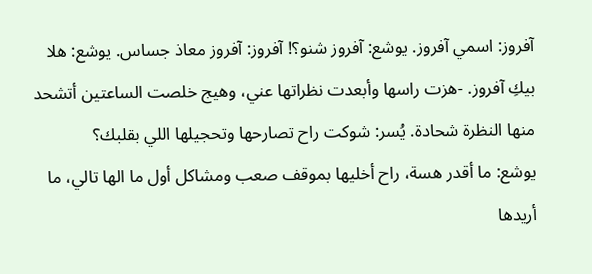آفروز: اسمي آفروز. يوشع: آفروز شنو؟! آفروز: آفروز معاذ جساس. يوشع: هلا بيكِ آفروز. -هزت راسها وأبعدت نظراتها عني، وهيج خلصت الساعتين أتشحد منها النظرة شحادة. يُسر: شوكت راح تصارحها وتحجيلها اللي بقلبك؟
يوشع: ما أقدر هسة، راح أخليها بموقف صعب ومشاكل أول ما الها تالي، ما أريدها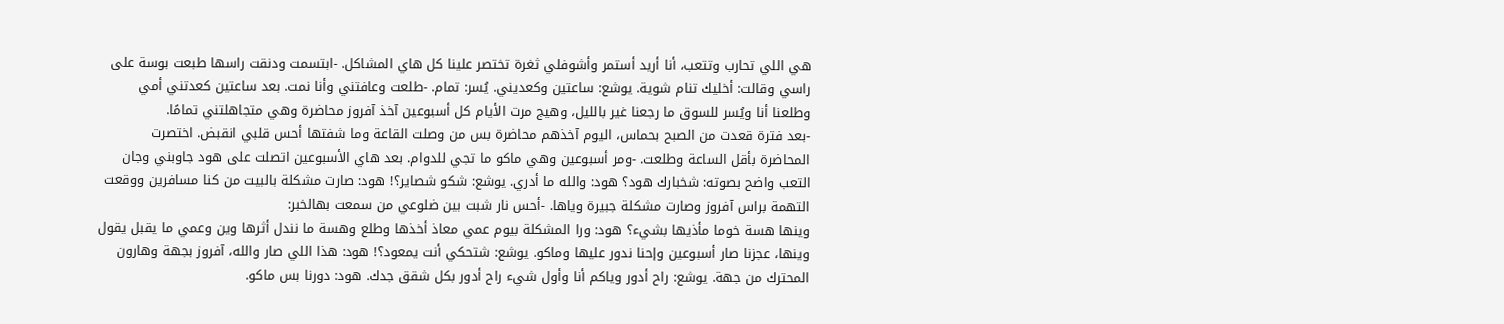هي اللي تحارب وتتعب، أنا أريد أستمر وأشوفلي ثغرة تختصر علينا كل هاي المشاكل. -ابتسمت ودنقت راسها طبعت بوسة على راسي وقالت: أخليك تنام شوية. يوشع: ساعتين وكعديني. يُسر: تمام. -طلعت وعافتني وأنا نمت. بعد ساعتين كعدتني أمي وطلعنا أنا ويُسر للسوق ما رجعنا غير بالليل، وهيج مرت الأيام كل أسبوعين آخذ آفروز محاضرة وهي متجاهلتني تمامًا.
-بعد فترة قعدت من الصبح بحماس، اليوم آخذهم محاضرة بس من وصلت القاعة وما شفتها أحس قلبي انقبض. اختصرت المحاضرة بأقل الساعة وطلعت. -ومر أسبوعين وهي ماكو ما تجي للدوام. بعد هاي الأسبوعين اتصلت على هود جاوبني وجان التعب واضح بصوته: شخبارك هود؟ هود: والله ما أدري. يوشع: شكو شصاير؟! هود: صارت مشكلة بالبيت من كنا مسافرين ووقعت التهمة براس آفروز وصارت مشكلة جبيرة وياها. -أحس نار شبت بين ضلوعي من سمعت بهالخبر:
وينها هسة خوما مأذيها بشيء؟ هود: ورا المشكلة بيوم عمي معاذ أخذها وطلع وهسة ما نندل أثرها وين وعمي ما يقبل يقول وينها، عجزنا صار أسبوعين وإحنا ندور عليها وماكو. يوشع: شتحكي أنت يمعود؟! هود: هذا اللي صار والله، آفروز بجهة وهارون المحترك من جهة. يوشع: راح أدور وياكم أنا وأول شيء راح أدور بكل شقق جدك. هود: دورنا بس ماكو.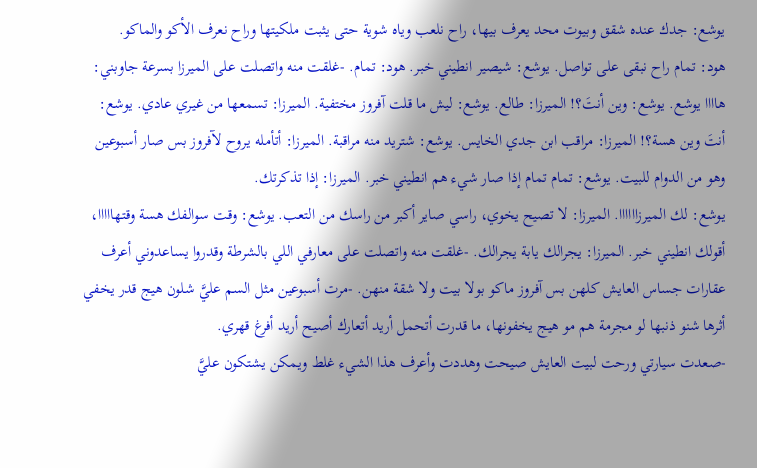يوشع: جدك عنده شقق وبيوت محد يعرف بيها، راح نلعب وياه شوية حتى يثبت ملكيتها وراح نعرف الأكو والماكو.
هود: تمام راح نبقى على تواصل. يوشع: شيصير انطيني خبر. هود: تمام. -غلقت منه واتصلت على الميرزا بسرعة جاوبني: هاااا يوشع. يوشع: وين أنتَ؟! الميرزا: طالع. يوشع: ليش ما قلت آفروز مختفية. الميرزا: تسمعها من غيري عادي. يوشع: أنتَ وين هسة؟! الميرزا: مراقب ابن جدي الخايس. يوشع: شتريد منه مراقبة. الميرزا: أتأمله يروح لآفروز بس صار أسبوعين وهو من الدوام للبيت. يوشع: تمام تمام إذا صار شيء هم انطيني خبر. الميرزا: إذا تذكرتك.
يوشع: لك الميرزاااااا. الميرزا: لا تصيح يخوي، راسي صاير أكبر من راسك من التعب. يوشع: وقت سوالفك هسة وقتهااااا، أقولك انطيني خبر. الميرزا: يجرالك يابة يجرالك. -غلقت منه واتصلت على معارفي اللي بالشرطة وقدروا يساعدوني أعرف عقارات جساس العايش كلهن بس آفروز ماكو بولا بيت ولا شقة منهن. -مرت أسبوعين مثل السم عليَّ شلون هيج قدر يخفي أثرها شنو ذنبها لو مجرمة هم مو هيج يخفونها، ما قدرت أتحمل أريد أتعارك أصيح أريد أفرغ قهري.
-صعدت سيارتي ورحت لبيت العايش صيحت وهددت وأعرف هذا الشيء غلط ويمكن يشتكون عليَّ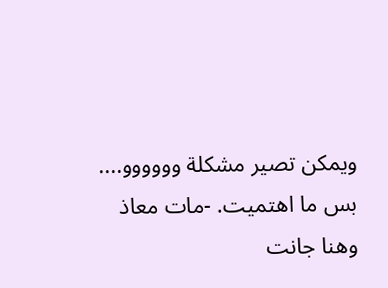ويمكن تصير مشكلة وووووو.... بس ما اهتميت. -مات معاذ وهنا جانت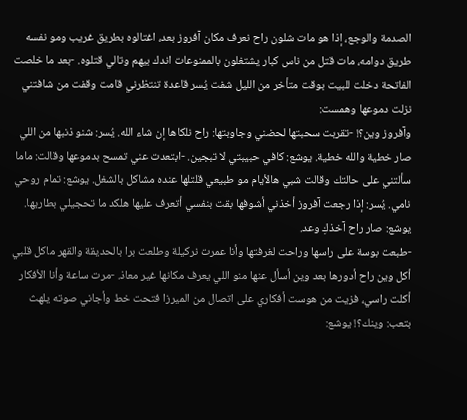الصدمة والوجع، إذا هو مات شلون راح نعرف مكان آفروز بعد، اغتالوه بطريق غريب ومو نفسه طريق دوامه، مات قتل من ناس كبار يشتغلون بالممنوعات اندك بيهم وتالي قتلوه. -بعد ما خلصت الفاتحة دخلت للبيت بوقت متأخر من الليل شفت يُسر قاعدة تنتظرني قامت وقفت من شافتني نزلت دموعها وهمست:
وآفروز وين؟! -تقربت سحبتها لحضني وجاوبتها: راح نلكاها إن شاء الله. يُسر: شنو ذنبها من اللي صار خطية والله خطية. يوشع: كافي حبيبتي لا تبجين. -ابتعدت عني تمسح بدموعها وقالت: ماما سألتني على حالتك وقالت شبي هالأيام مو طبيعي قلتلها عنده مشاكل بالشغل. يوشع: تمام روحي نامي. يُسر: إذا رجعت آفروز أخذني أشوفها بقت بنفسي أتعرف عليها هلكد ما تحجيلي بطاريها. يوشع: صار راح آخذكِ وعد.
-طبعت بوسة على راسها وراحت لغرفتها وأنا عمرت نركيلة وطلعت برا بالحديقة والقهر ماكل قلبي أكل وين راح أدورها بعد وين أسأل عنها منو اللي يعرف مكانها غير معاذ. -مرت ساعة وأنا الأفكار أكلت راسي، فزيت من هوست أفكاري على اتصال من الميرزا فتحت خط وأجاني صوته يلهث بتعب: وينك؟! يوشع: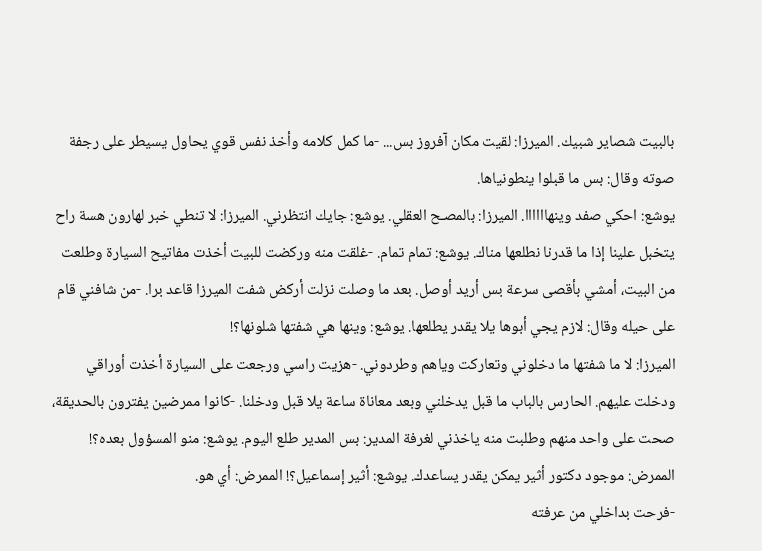بالبيت شصاير شبيك. الميرزا: لقيت مكان آفروز بس... -ما كمل كلامه وأخذ نفس قوي يحاول يسيطر على رجفة صوته وقال: بس ما قبلوا ينطونياها.
يوشع: احكي صفد وينهاااااا. الميرزا: بالمصـح العقلي. يوشع: جايك انتظرني. الميرزا: لا تنطي خبر لهارون هسة راح يتخبل علينا إذا ما قدرنا نطلعها مناك. يوشع: تمام تمام. -غلقت منه وركضت للبيت أخذت مفاتيح السيارة وطلعت من البيت، أمشي بأقصى سرعة بس أريد أوصل. بعد ما وصلت نزلت أركض شفت الميرزا قاعد برا. -من شافني قام على حيله وقال: لازم يجي أبوها يلا يقدر يطلعها. يوشع: وينها هي شفتها شلونها؟!
الميرزا: لا ما شفتها ما دخلوني وتعاركت وياهم وطردوني. -هزيت راسي ورجعت على السيارة أخذت أوراقي ودخلت عليهم. الحارس بالباب ما قبل يدخلني وبعد معاناة ساعة يلا قبل ودخلنا. -كانوا ممرضين يفترون بالحديقة، صحت على واحد منهم وطلبت منه ياخذني لغرفة المدير: بس المدير طلع اليوم. يوشع: منو المسؤول بعده؟! الممرض: موجود دكتور أثير يمكن يقدر يساعدك. يوشع: أثير إسماعيل؟! الممرض: أي هو.
-فرحت بداخلي من عرفته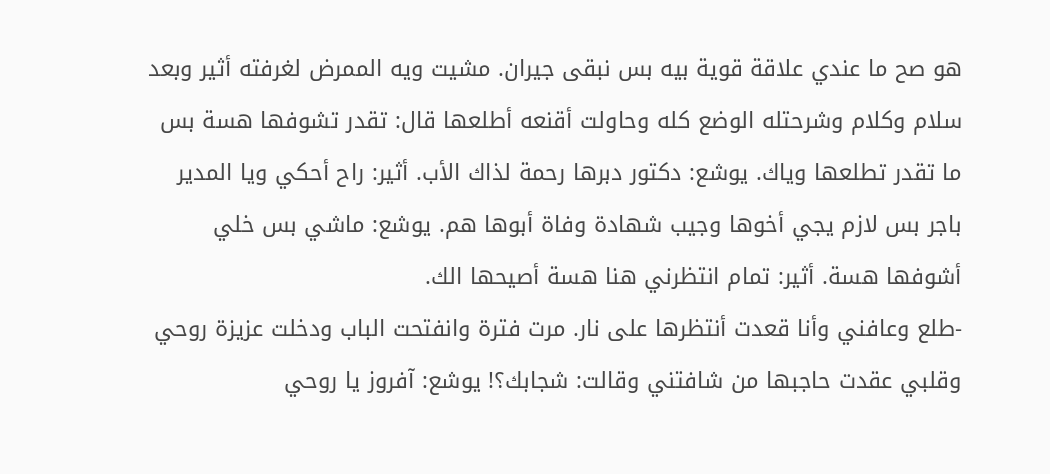هو صح ما عندي علاقة قوية بيه بس نبقى جيران. مشيت ويه الممرض لغرفته أثير وبعد سلام وكلام وشرحتله الوضع كله وحاولت أقنعه أطلعها قال: تقدر تشوفها هسة بس ما تقدر تطلعها وياك. يوشع: دكتور دبرها رحمة لذاك الأب. أثير: راح أحكي ويا المدير باجر بس لازم يجي أخوها وجيب شهادة وفاة أبوها هم. يوشع: ماشي بس خلي أشوفها هسة. أثير: تمام انتظرني هنا هسة أصيحها الك.
-طلع وعافني وأنا قعدت أنتظرها على نار. مرت فترة وانفتحت الباب ودخلت عزيزة روحي وقلبي عقدت حاجبها من شافتني وقالت: شجابك؟! يوشع: آفروز يا روحي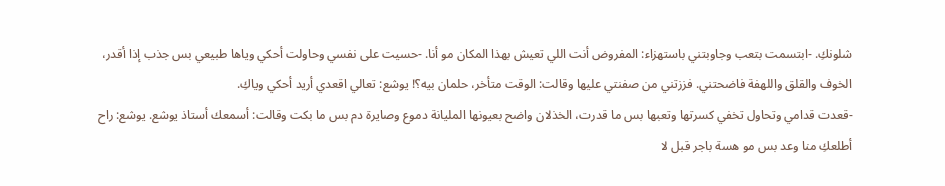شلونكِ. -ابتسمت بتعب وجاوبتني باستهزاء: المفروض أنت اللي تعيش بهذا المكان مو أنا. -حسيت على نفسي وحاولت أحكي وياها طبيعي بس جذب إذا أقدر، الخوف والقلق واللهفة فاضحتني. فززتني من صفنتي عليها وقالت: الوقت متأخر، حلمان بيه؟! يوشع: تعالي اقعدي أريد أحكي وياكِ.
-قعدت قدامي وتحاول تخفي كسرتها وتعبها بس ما قدرت، الخذلان واضح بعيونها المليانة دموع وصايرة دم بس ما بكت وقالت: أسمعك أستاذ يوشع. يوشع: راح أطلعكِ منا وعد بس مو هسة باجر قبل لا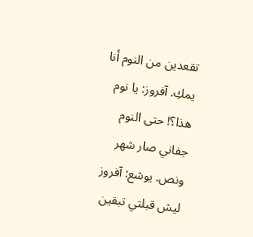تقعدين من النوم أنا يمكِ. آفروز: يا نوم هذا؟! حتى النوم جفاني صار شهر ونص. يوشع: آفروز ليش قبلتي تبقين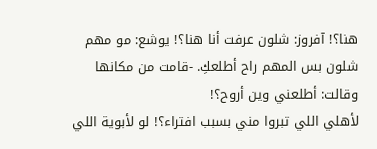هنا؟! آفروز: شلون عرفت أنا هنا؟! يوشع: مو مهم شلون بس المهم راح أطلعكِ. -قامت من مكانها وقالت: أطلعني وين أروح؟!
لأهلي اللي تبروا مني بسبب افتراء؟! لو لأبوية اللي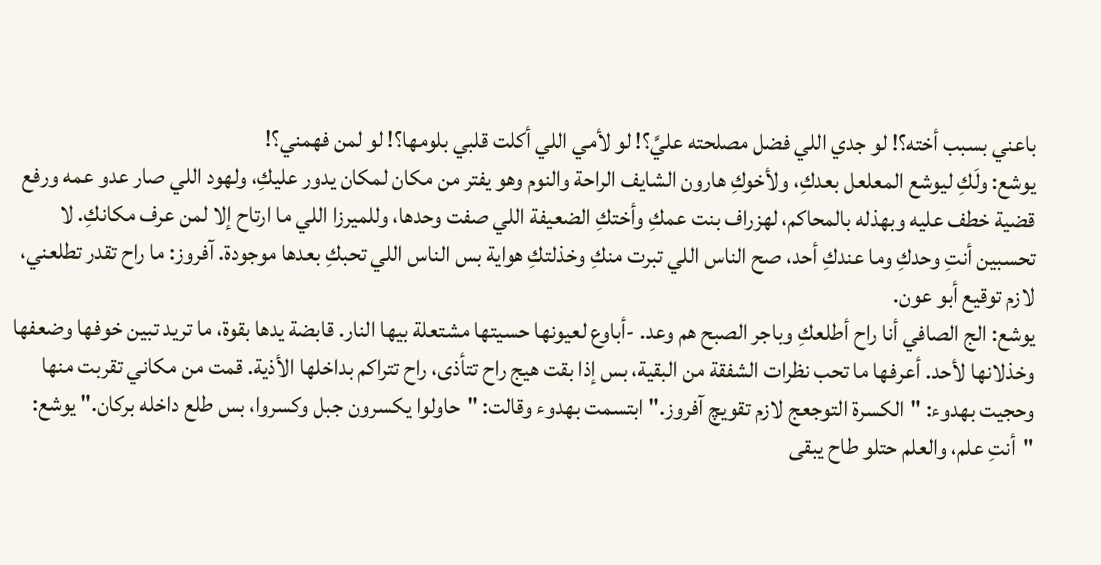باعني بسبب أخته؟! لو جدي اللي فضل مصلحته عليَّ؟! لو لأمي اللي أكلت قلبي بلومها؟! لو لمن فهمني؟!
يوشع: ولَكِ ليوشع المعلعل بعدكِ، ولأخوكِ هارون الشايف الراحة والنوم وهو يفتر من مكان لمكان يدور عليكِ، ولهود اللي صار عدو عمه ورفع قضية خطف عليه وبهذله بالمحاكم، لهزراف بنت عمكِ وأختكِ الضعيفة اللي صفت وحدها، وللميرزا اللي ما ارتاح إلا لمن عرف مكانكِ. لا تحسبين أنتِ وحدكِ وما عندكِ أحد، صح الناس اللي تبرت منكِ وخذلتكِ هواية بس الناس اللي تحبكِ بعدها موجودة. آفروز: ما راح تقدر تطلعني، لازم توقيع أبو عون.
يوشع: الج الصافي أنا راح أطلعكِ وباجر الصبح هم وعد. -أباوع لعيونها حسيتها مشتعلة بيها النار. قابضة يدها بقوة، ما تريد تبين خوفها وضعفها وخذلانها لأحد. أعرفها ما تحب نظرات الشفقة من البقية، بس إذا بقت هيج راح تتأذى، راح تتراكم بداخلها الأذية. قمت من مكاني تقربت منها وحجيت بهدوء: "الكسرة التوجعج لازم تقويچ آفروز." ابتسمت بهدوء وقالت: "حاولوا يكسرون جبل وكسروا، بس طلع داخله بركان." يوشع:
"أنتِ علم، والعلم حتلو طاح يبقى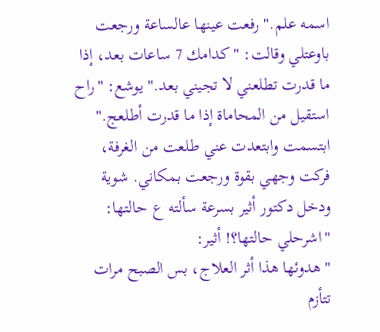اسمه علم." رفعت عينها عالساعة ورجعت باوعتلي وقالت: "كدامك 7 ساعات بعد، إذا ما قدرت تطلعني لا تجيني بعد." يوشع: "راح استقيل من المحاماة إذا ما قدرت أطلعج." ابتسمت وابتعدت عني طلعت من الغرفة، فركت وجهي بقوة ورجعت بمكاني. شوية ودخل دكتور أثير بسرعة سألته ع حالتها: "اشرحلي حالتها؟! أثير:
"هدوئها هذا أثر العلاج، بس الصبح مرات تتأزم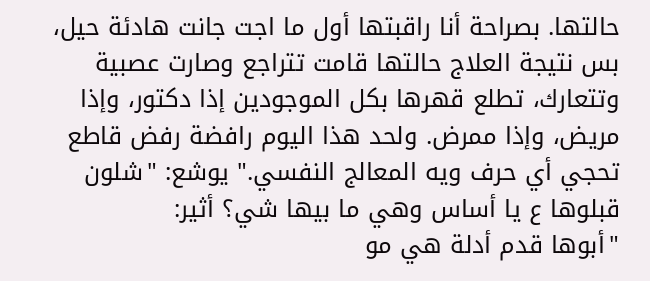حالتها. بصراحة أنا راقبتها أول ما اجت جانت هادئة حيل، بس نتيجة العلاج حالتها قامت تتراجع وصارت عصبية وتتعارك، تطلع قهرها بكل الموجودين إذا دكتور، وإذا مريض، وإذا ممرض. ولحد هذا اليوم رافضة رفض قاطع تحجي أي حرف ويه المعالج النفسي." يوشع: "شلون قبلوها ع يا أساس وهي ما بيها شي؟ أثير:
"أبوها قدم أدلة هي مو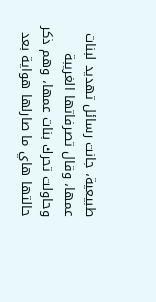طبيعية، جانت رسائل تهديد لبنات عمها، وقال تصرفاتها الغريبة وحاولت تحرك بنات عمها، وهم ذكر حالتها هاي ما صارلها هواية بعد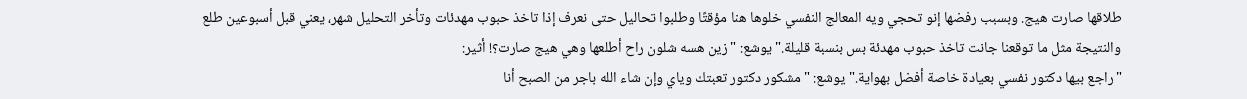طلاقها صارت هيج. وبسبب رفضها إنو تحجي ويه المعالج النفسي خلوها هنا مؤقتًا وطلبوا تحاليل حتى نعرف إذا تاخذ حبوب مهدئات وتأخر التحليل شهر، يعني قبل أسبوعين طلع والنتيجة مثل ما توقعنا جانت تاخذ حبوب مهدئة بس بنسبة قليلة." يوشع: "زين هسه شلون راح أطلعها وهي هيج صارت؟! أثير:
"راجع بيها دكتور نفسي بعيادة خاصة أفضل بهواية." يوشع: "مشكور دكتور تعبتك وياي وإن شاء الله باجر من الصبح أنا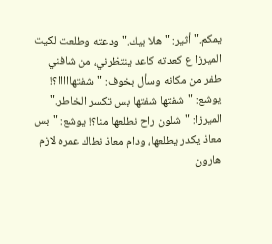يمكم." أثير: "هلا بيك." ودعته وطلعت لكيت الميرزا ع كعدته كاعد ينتظرني، من شافني طفر من مكانه وسأل بخوف: "شفتهااااا؟! يوشع: "شفتها شفتها بس تكسر الخاطر." الميرزا: "شلون راح نطلعها منا؟! يوشع: "بس معاذ يكدر يطلعها، ودام معاذ نطاك عمره لازم هارون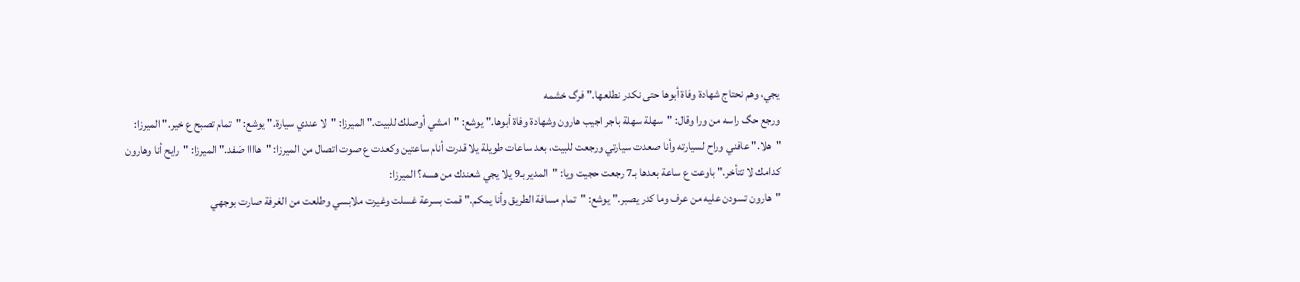يجي، وهم نحتاج شهادة وفاة أبوها حتى نكدر نطلعها." فرگ خشمه
ورجع حگ راسه من ورا وقال: "سهلة سهلة باجر اجيب هارون وشهادة وفاة أبوها." يوشع: "امشي أوصلك للبيت." الميرزا: "لا عندي سيارة." يوشع: "تمام تصبح ع خير." الميرزا: "هلا." عافني وراح لسيارته وأنا صعدت سيارتي ورجعت للبيت، بعد ساعات طويلة يلا قدرت أنام ساعتين وكعدت ع صوت اتصال من الميرزا: "هاااا صَفد." الميرزا: "رايح أنا وهارون كدامك لا تتأخر." باوعت ع ساعة بعدها بـ7 رجعت حجيت ويا: "المدير بـ9 يلا يجي شعندك من هسه؟ الميرزا:
"هارون تسودن عليه من عرف وما كدر يصبر." يوشع: "تمام مسافة الطريق وأنا يمكم." قمت بسرعة غسلت وغيرت ملابسي وطلعت من الغرفة صارت بوجهي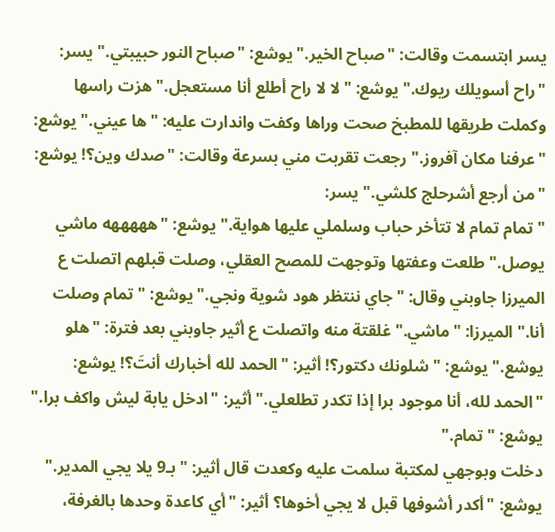يسر ابتسمت وقالت: "صباح الخير." يوشع: "صباح النور حبيبتي." يسر: "راح أسويلك ريوك." يوشع: "لا لا راح أطلع أنا مستعجل." هزت راسها وكملت طريقها للمطبخ صحت وراها وكفت واندارت عليه: "ها عيني." يوشع: "عرفنا مكان آفروز." رجعت تقربت مني بسرعة وقالت: "صدك وين؟! يوشع: "من أرجع أشرحلج كلشي." يسر:
"تمام تمام لا تتأخر حباب وسلملي عليها هواية." يوشع: "هههههه ماشي يوصل." طلعت وعفتها وتوجهت للمصح العقلي، وصلت قبلهم اتصلت ع الميرزا جاوبني وقال: "جاي ننتظر هود شوية ونجي." يوشع: "تمام وصلت أنا." الميرزا: "ماشي." غلقتة منه واتصلت ع أثير جاوبني بعد فترة: "هلو يوشع." يوشع: "شلونك دكتور؟! أثير: "الحمد لله أخبارك أنتَ؟! يوشع: "الحمد لله، أنا موجود برا إذا تكدر تطلعلي." أثير: "ادخل يابة ليش واكف برا." يوشع: "تمام."
دخلت وبوجهي لمكتبة سلمت عليه وكعدت قال أثير: "بـ9 يلا يجي المدير." يوشع: "أكدر أشوفها قبل لا يجي أخوها؟ أثير: "أي كاعدة وحدها بالغرفة،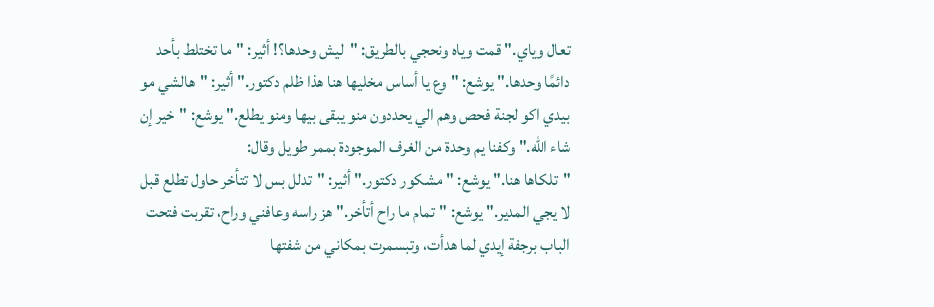تعال وياي." قمت وياه ونحجي بالطريق: "ليش وحدها؟! أثير: "ما تختلط بأحد دائمًا وحدها." يوشع: "وع يا أساس مخليها هنا هذا ظلم دكتور." أثير: "هالشي مو بيدي اكو لجنة فحص وهم الي يحددون منو يبقى بيها ومنو يطلع." يوشع: "خير إن شاء الله." وكفنا يم وحدة من الغرف الموجودة بممر طويل وقال:
"تلكاها هنا." يوشع: "مشكور دكتور." أثير: "تدلل بس لا تتأخر حاول تطلع قبل لا يجي المدير." يوشع: "تمام ما راح أتأخر." هز راسه وعافني وراح، تقربت فتحت الباب برجفة إيدي لما هدأت، وتبسمرت بمكاني من شفتها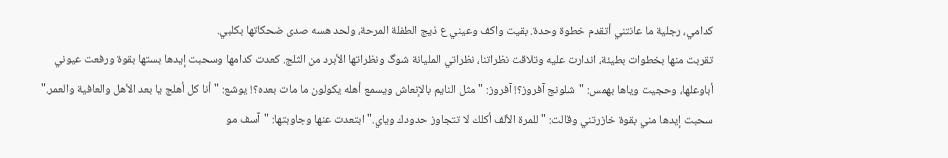كدامي، رجلية ما عانتني أتقدم خطوة وحدة. بقيت واكف وعيني ع ذيج الطفلة المرحة، ولحد هسه صدى ضحكاتها بكلبي.
تقربت منها بخطوات بطيئة، اندارت عليه وتلاقت نظراتنا، نظراتي المليانة شوگ ونظراتها الأبرد من الثلج. كعدت كدامها وسحبت إيدها بستها بقوة ورفعت عيوني أباوعلها، وحجيت وياها بهمس: "شلونج آفروز؟! آفروز: "مثل النايم بالإنعاش ويسمع أهله يكولون ما مات بعده؟! يوشع: "أنا كل أهلج يا بعد الأهل والعافية والعمر." سحبت إيدها مني بقوة خازرتني وقالت: "للمرة الألف أكلك لا تتجاوز حدودك وياي." ابتعدت عنها وجاوبتها: "آسف مو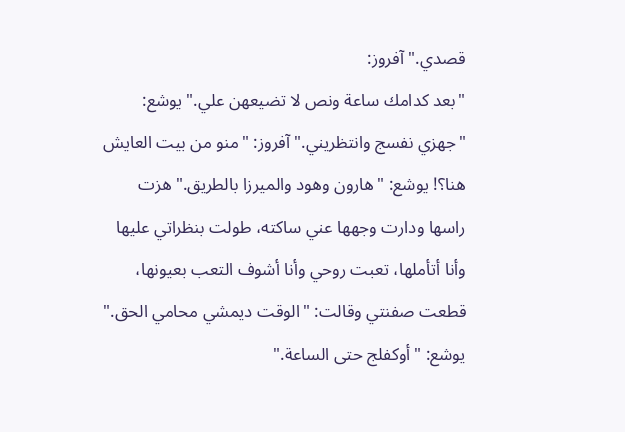قصدي." آفروز:
"بعد كدامك ساعة ونص لا تضيعهن علي." يوشع: "جهزي نفسج وانتظريني." آفروز: "منو من بيت العايش هنا؟! يوشع: "هارون وهود والميرزا بالطريق." هزت راسها ودارت وجهها عني ساكته، طولت بنظراتي عليها وأنا أتأملها، تعبت روحي وأنا أشوف التعب بعيونها، قطعت صفنتي وقالت: "الوقت ديمشي محامي الحق." يوشع: "أوكفلج حتى الساعة."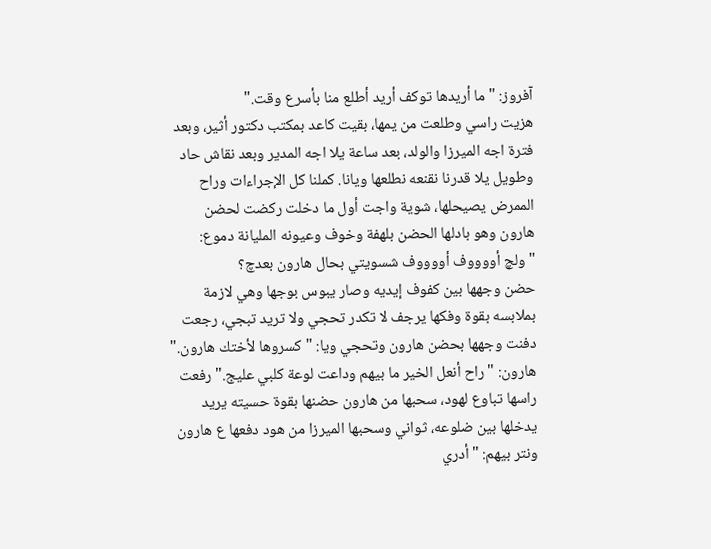آفروز: "ما أريدها توكف أريد أطلع منا بأسرع وقت."
هزيت راسي وطلعت من يمها، بقيت كاعد بمكتب دكتور أثير، وبعد فترة اجه الميرزا والولد، بعد ساعة يلا اجه المدير وبعد نقاش حاد وطويل يلا قدرنا نقنعه نطلعها ويانا. كملنا كل الإجراءات وراح الممرض يصيحلها، شوية واجت أول ما دخلت ركضت لحضن هارون وهو بادلها الحضن بلهفة وخوف وعيونه المليانة دموع: "ولچ أووووف أووووف شسويتي بحال هارون بعدچ؟
حضن وجهها بين كفوف إيديه وصار يبوس بوجها وهي لازمة بملابسه بقوة وفكها يرجف لا تكدر تحجي ولا تريد تبجي، رجعت دفنت وجهها بحضن هارون وتحجي ويا: "كسروها لأختك هارون." هارون: "راح أنعل الخير ما بيهم وداعت لوعة كلبي عليج." رفعت راسها تباوع لهود، سحبها من هارون حضنها بقوة حسيته يريد يدخلها بين ضلوعه، ثواني وسحبها الميرزا من هود دفعها ع هارون ونتر بيهم: "أدري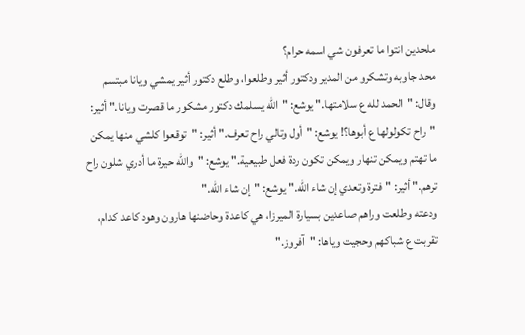ملحدين انتوا ما تعرفون شي اسمه حرام؟
محد جاوبه وتشكرو من المدير ودكتور أثير وطلعوا، وطلع دكتور أثير يمشي ويانا مبتسم وقال: "الحمد لله ع سلامتها." يوشع: "الله يسلمك دكتور مشكور ما قصرت ويانا." أثير: "راح تكولولها ع أبوها؟! يوشع: "أول وتالي راح تعرف." أثير: "توقعوا كلشي منها يمكن ما تهتم ويمكن تنهار ويمكن تكون ردة فعل طبيعية." يوشع: "والله حيرة ما أدري شلون راح ترهم." أثير: "فترة وتعدي إن شاء الله." يوشع: "إن شاء الله."
ودعته وطلعت وراهم صاعدين بسيارة الميرزا، هي كاعدة وحاضنها هارون وهود كاعد كدام، تقربت ع شباكهم وحجيت وياها: "آفروز."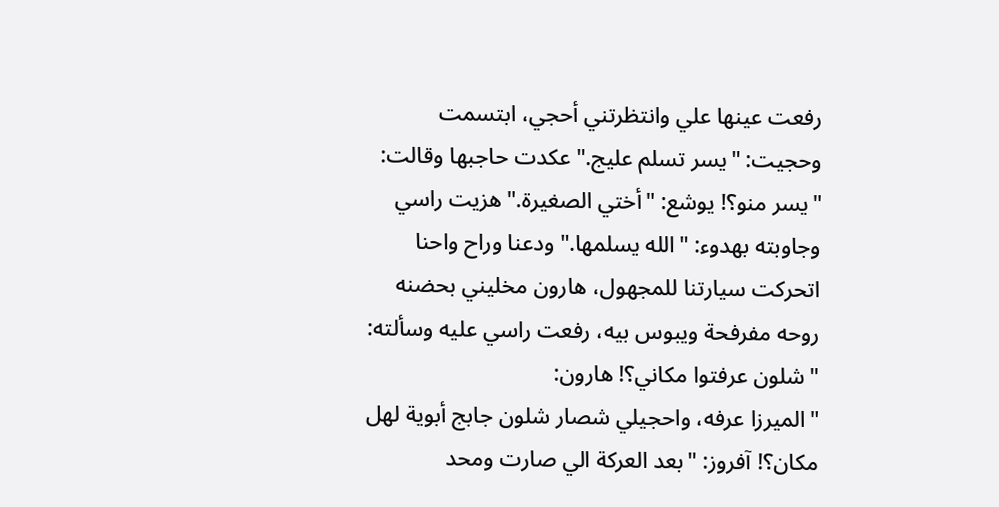رفعت عينها علي وانتظرتني أحجي، ابتسمت وحجيت: "يسر تسلم عليج." عكدت حاجبها وقالت: "يسر منو؟! يوشع: "أختي الصغيرة." هزيت راسي وجاوبته بهدوء: "الله يسلمها." ودعنا وراح واحنا اتحركت سيارتنا للمجهول، هارون مخليني بحضنه روحه مفرفحة ويبوس بيه، رفعت راسي عليه وسألته: "شلون عرفتوا مكاني؟! هارون:
"الميرزا عرفه، واحجيلي شصار شلون جابج أبوية لهل مكان؟! آفروز: "بعد العركة الي صارت ومحد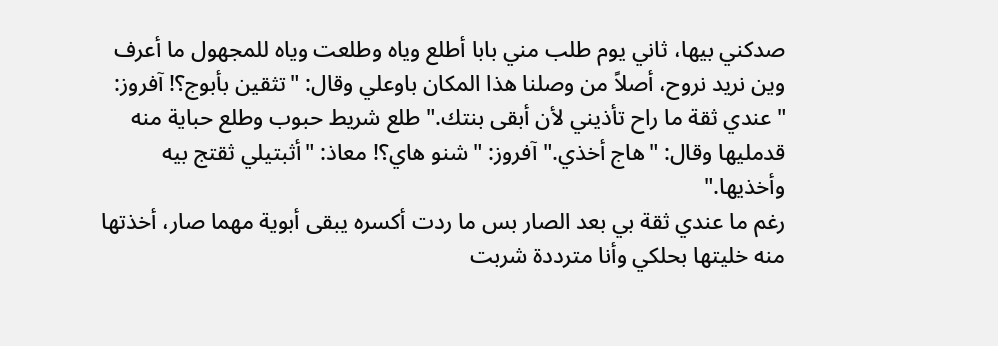صدكني بيها، ثاني يوم طلب مني بابا أطلع وياه وطلعت وياه للمجهول ما أعرف وين نريد نروح، أصلاً من وصلنا هذا المكان باوعلي وقال: "تثقين بأبوج؟! آفروز: "عندي ثقة ما راح تأذيني لأن أبقى بنتك." طلع شريط حبوب وطلع حباية منه قدمليها وقال: "هاج أخذي." آفروز: "شنو هاي؟! معاذ: "أثبتيلي ثقتج بيه وأخذيها."
رغم ما عندي ثقة بي بعد الصار بس ما ردت أكسره يبقى أبوية مهما صار، أخذتها منه خليتها بحلكي وأنا مترددة شربت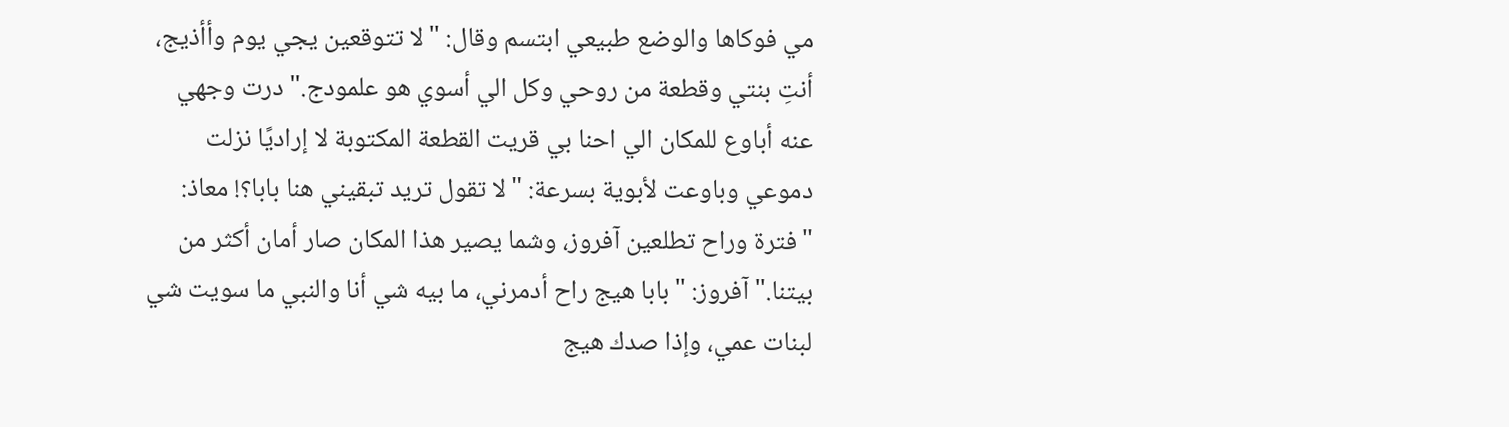مي فوكاها والوضع طبيعي ابتسم وقال: "لا تتوقعين يجي يوم وأأذيج، أنتِ بنتي وقطعة من روحي وكل الي أسوي هو علمودج." درت وجهي عنه أباوع للمكان الي احنا بي قريت القطعة المكتوبة لا إراديًا نزلت دموعي وباوعت لأبوية بسرعة: "لا تقول تريد تبقيني هنا بابا؟! معاذ:
"فترة وراح تطلعين آفروز، وشما يصير هذا المكان صار أمان أكثر من بيتنا." آفروز: "بابا هيج راح أدمرني، ما بيه شي أنا والنبي ما سويت شي لبنات عمي، وإذا صدك هيج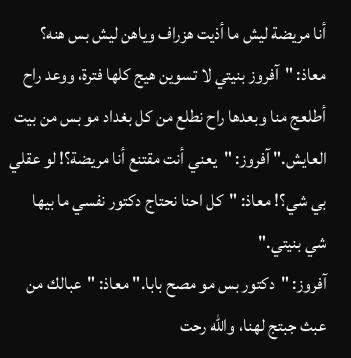أنا مريضة ليش ما أذيت هزراف وياهن ليش بس هنه؟ معاذ: "آفروز بنيتي لا تسوين هيج كلها فترة، ووعد راح أطلعج منا وبعدها راح نطلع من كل بغداد مو بس من بيت العايش." آفروز: "يعني أنت مقتنع أنا مريضة؟! لو عقلي بي شي؟! معاذ: "كل احنا نحتاج دكتور نفسي ما بيها شي بنيتي."
آفروز: "دكتور بس مو مصح بابا." معاذ: "عبالك من عبث جبتج لهنا، والله رحت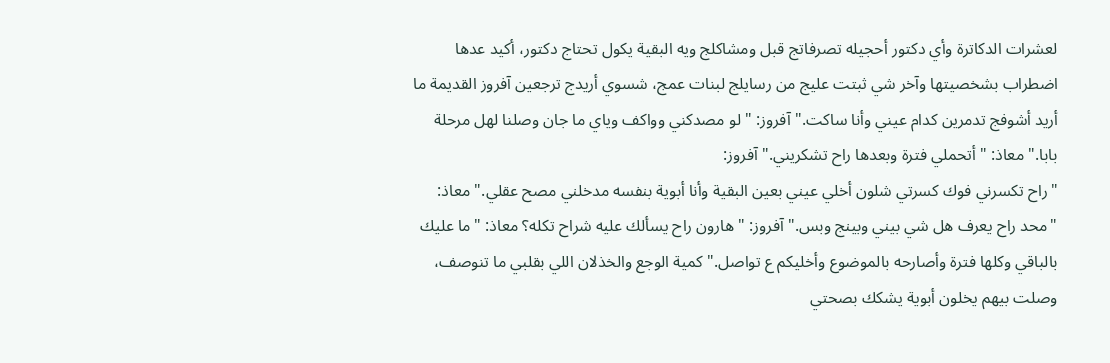لعشرات الدكاترة وأي دكتور أحجيله تصرفاتج قبل ومشاكلج ويه البقية يكول تحتاج دكتور، أكيد عدها اضطراب بشخصيتها وآخر شي ثبتت عليج من رسايلج لبنات عمج، شسوي أريدج ترجعين آفروز القديمة ما أريد أشوفج تدمرين كدام عيني وأنا ساكت." آفروز: "لو مصدكني وواكف وياي ما جان وصلنا لهل مرحلة بابا." معاذ: "أتحملي فترة وبعدها راح تشكريني." آفروز:
"راح تكسرني فوك كسرتي شلون أخلي عيني بعين البقية وأنا أبوية بنفسه مدخلني مصح عقلي." معاذ: "محد راح يعرف هل شي بيني وبينج وبس." آفروز: "هارون راح يسألك عليه شراح تكله؟ معاذ: "ما عليك بالباقي وكلها فترة وأصارحه بالموضوع وأخليكم ع تواصل." كمية الوجع والخذلان اللي بقلبي ما تنوصف، وصلت بيهم يخلون أبوية يشكك بصحتي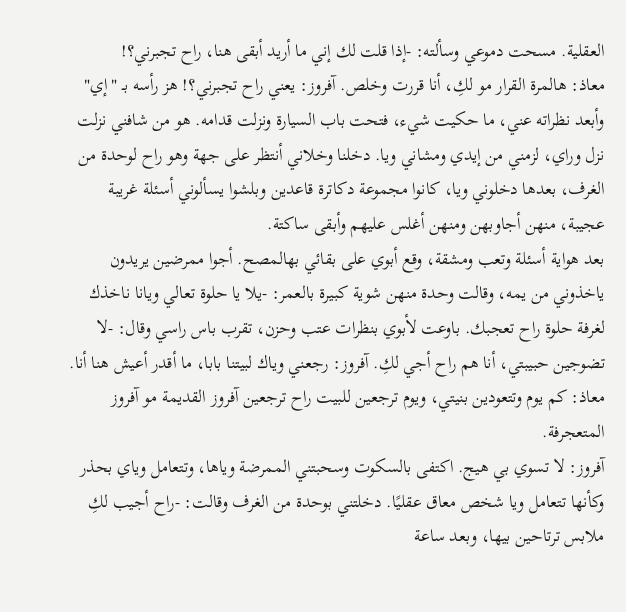العقلية. مسحت دموعي وسألته: -إذا قلت لك إني ما أريد أبقى هنا، راح تجبرني؟!
معاذ: هالمرة القرار مو لكِ، أنا قررت وخلص. آفروز: يعني راح تجبرني؟! هز رأسه بـ "إي" وأبعد نظراته عني، ما حكيت شيء، فتحت باب السيارة ونزلت قدامه. هو من شافني نزلت نزل وراي، لزمني من إيدي ومشاني ويا. دخلنا وخلاني أنتظر على جهة وهو راح لوحدة من الغرف، بعدها دخلوني ويا، كانوا مجموعة دكاترة قاعدين وبلشوا يسألوني أسئلة غريبة عجيبة، منهن أجاوبهن ومنهن أغلس عليهم وأبقى ساكتة.
بعد هواية أسئلة وتعب ومشقة، وقع أبوي على بقائي بهالمصح. أجوا ممرضين يريدون ياخذوني من يمه، وقالت وحدة منهن شوية كبيرة بالعمر: -يلا يا حلوة تعالي ويانا ناخذك لغرفة حلوة راح تعجبك. باوعت لأبوي بنظرات عتب وحزن، تقرب باس راسي وقال: -لا تضوجين حبيبتي، أنا هم راح أجي لكِ. آفروز: رجعني وياك لبيتنا بابا، ما أقدر أعيش هنا أنا. معاذ: كم يوم وتتعودين بنيتي، ويوم ترجعين للبيت راح ترجعين آفروز القديمة مو آفروز المتعجرفة.
آفروز: لا تسوي بي هيج. اكتفى بالسكوت وسحبتني الممرضة وياها، وتتعامل وياي بحذر وكأنها تتعامل ويا شخص معاق عقليًا. دخلتني بوحدة من الغرف وقالت: -راح أجيب لكِ ملابس ترتاحين بيها، وبعد ساعة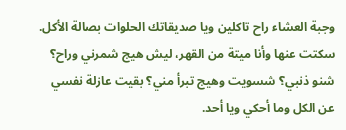وجبة العشاء راح تاكلين ويا صديقاتك الحلوات بصالة الأكل. سكتت عنها وأنا ميتة من القهر، ليش هيج شمرني وراح؟ شنو ذنبي؟ شسويت وهيج تبرأ مني؟ بقيت عازلة نفسي عن الكل وما أحكي ويا أحد.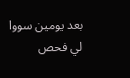بعد يومين سووا لي فحص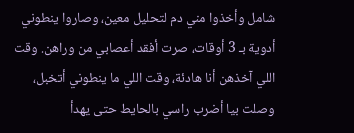شامل وأخذوا مني دم لتحليل معين، وصاروا ينطوني أدوية بـ 3 أوقات، صرت أفقد أعصابي من وراهن. وقت اللي آخذهن أنا هادئة، وقت اللي ما ينطوني أتخبل، وصلت بيا أضرب راسي بالحايط حتى يهدأ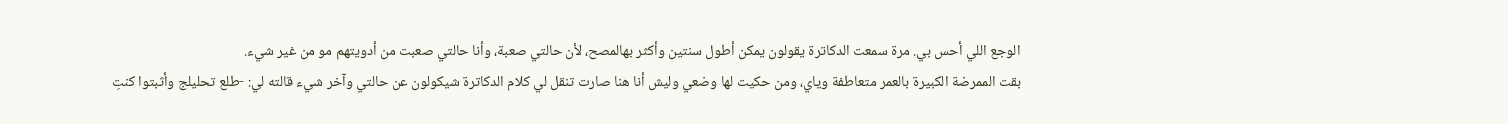الوجع اللي أحس بي. مرة سمعت الدكاترة يقولون يمكن أطول سنتين وأكثر بهالمصح، لأن حالتي صعبة، وأنا حالتي صعبت من أدويتهم مو من غير شيء.
بقت الممرضة الكبيرة بالعمر متعاطفة وياي، ومن حكيت لها وضعي وليش أنا هنا صارت تنقل لي كلام الدكاترة شيكولون عن حالتي وآخر شيء قالته لي: -طلع تحليلج وأثبتوا كنتِ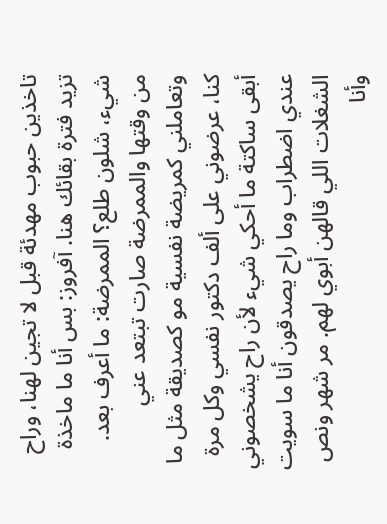تاخذين حبوب مهدئة قبل لا تجين لهنا، وراح تزيد فترة بقائك هنا. آفروز: بس أنا ما ماخذة شيء، شلون طلع؟ الممرضة: ما أعرف بعد.
من وقتها والممرضة صارت تبتعد عني وتعاملني كمريضة نفسية مو كصديقة مثل ما كنا، عرضوني على ألف دكتور نفسي وكل مرة أبقى ساكتة ما أحكي شيء لأن راح يشخصوني عندي اضطراب وما راح يصدقون أنا ما سويت الشغلات اللي قالهن أبوي لهم. مر شهر ونص وأنا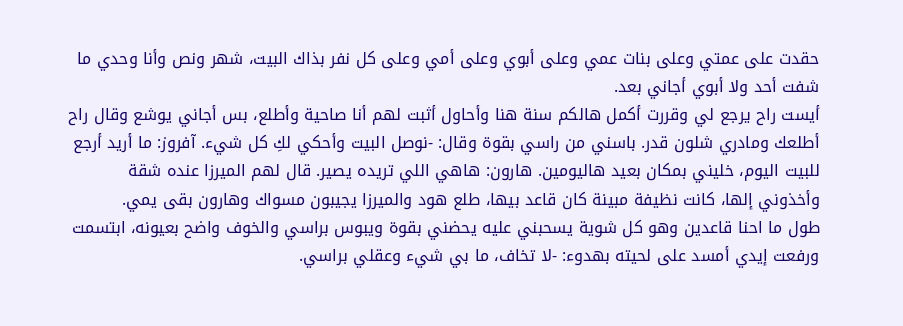حقدت على عمتي وعلى بنات عمي وعلى أبوي وعلى أمي وعلى كل نفر بذاك البيت، شهر ونص وأنا وحدي ما شفت أحد ولا أبوي أجاني بعد.
أيست راح يرجع لي وقررت أكمل هالكم سنة هنا وأحاول أثبت لهم أنا صاحية وأطلع، بس أجاني يوشع وقال راح أطلعك ومادري شلون قدر. باسني من راسي بقوة وقال: -نوصل البيت وأحكي لكِ كل شيء. آفروز: ما أريد أرجع للبيت اليوم، خليني بمكان بعيد هاليومين. هارون: هاهي اللي تريده يصير. قال لهم الميرزا عنده شقة وأخذوني إلها، كانت نظيفة مبينة كان قاعد بيها، طلع هود والميرزا يجيبون مسواك وهارون بقى يمي.
طول ما احنا قاعدين وهو كل شوية يسحبني عليه يحضني بقوة ويبوس براسي والخوف واضح بعيونه، ابتسمت ورفعت إيدي أمسد على لحيته بهدوء: -لا تخاف، ما بي شيء وعقلي براسي.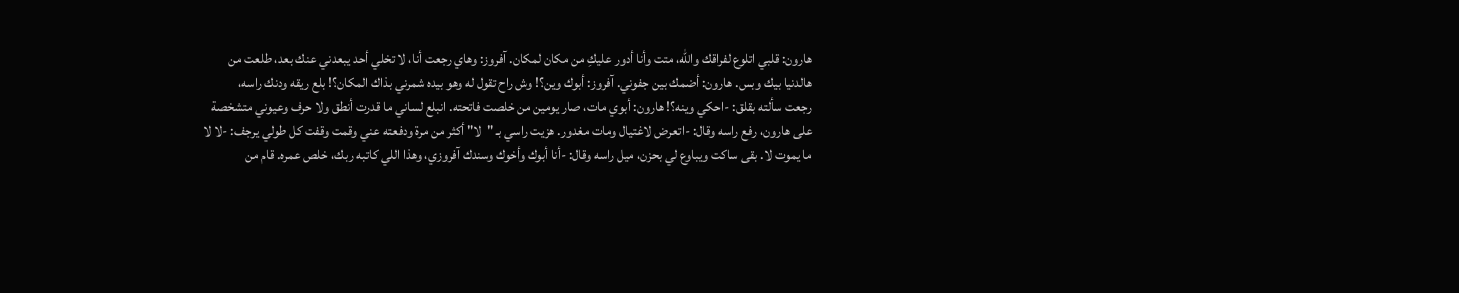هارون: قلبي اتلوع لفراقك والله، متت وأنا أدور عليكِ من مكان لمكان. آفروز: وهاي رجعت أنا، لا تخلي أحد يبعدني عنك بعد، طلعت من هالدنيا بيك وبس. هارون: أضمك بين جفوني. آفروز: أبوك وين؟! وش راح تقول له وهو بيده شمرني بذاك المكان؟! بلع ريقه ودنك راسه،
رجعت سألته بقلق: -احكي وينه؟! هارون: أبوي مات، صار يومين من خلصت فاتحته. انبلع لساني ما قدرت أنطق ولا حرف وعيوني متشخصة على هارون، رفع راسه وقال: -اتعرض لاغتيال ومات مغدور. هزيت راسي بـ "لا" أكثر من مرة ودفعته عني وقمت وقفت كل طولي يرجف: -لا لا ما يموت لا. بقى ساكت ويباوع لي بحزن، ميل راسه وقال: -أنا أبوك وأخوك وسندك آفروزي، وهذا اللي كاتبه ربك، خلص عمره. قام من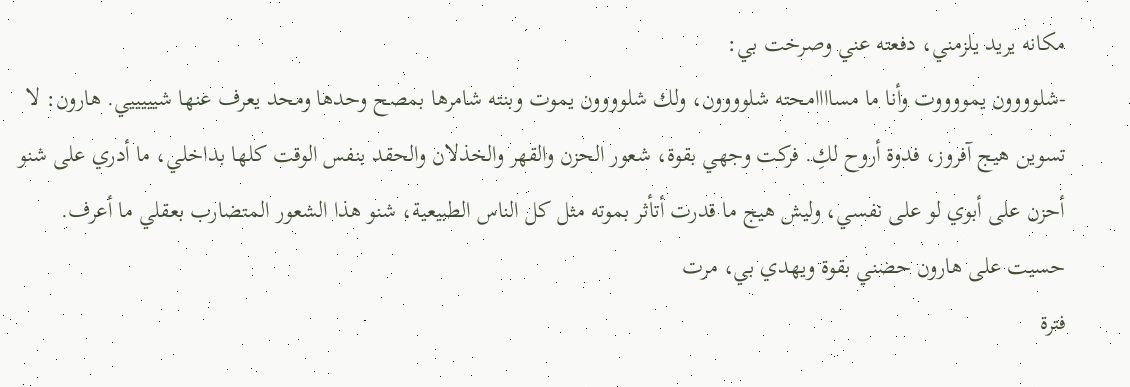مكانه يريد يلزمني، دفعته عني وصرخت بي:
-شلوووون يمووووت وأنا ما مساااامحته شلوووون، ولك شلوووون يموت وبنته شامرها بمصح وحدها ومحد يعرف عنها شيييييي. هارون: لا تسوين هيج آفروز، فدوة أروح لكِ. فركت وجهي بقوة، شعور الحزن والقهر والخذلان والحقد بنفس الوقت كلها بداخلي، ما أدري على شنو أحزن على أبوي لو على نفسي، وليش هيج ما قدرت أتأثر بموته مثل كل الناس الطبيعية، شنو هذا الشعور المتضارب بعقلي ما أعرف. حسيت على هارون حضني بقوة ويهدي بي، مرت
فترة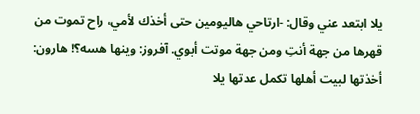يلا ابتعد عني وقال: -ارتاحي هاليومين حتى أخذك لأمي، راح تموت من قهرها من جهة أنتِ ومن جهة موتت أبوي. آفروز: وينها هسه؟! هارون: أخذتها لبيت أهلها تكمل عدتها يلا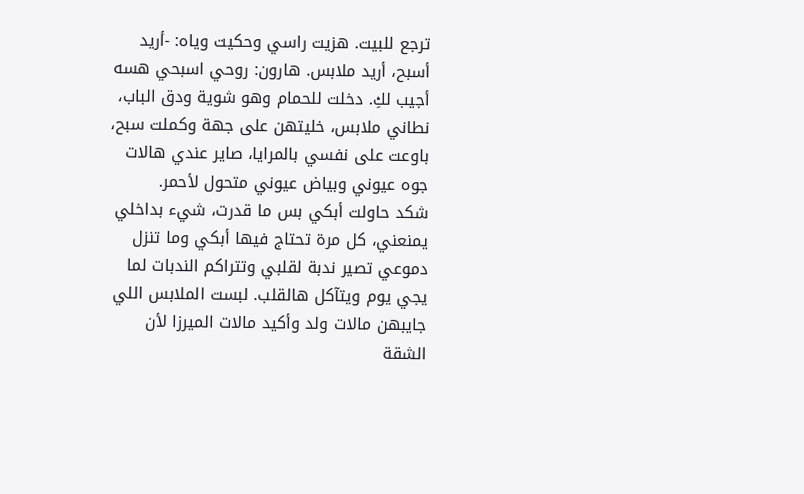ترجع للبيت. هزيت راسي وحكيت وياه: -أريد أسبح، أريد ملابس. هارون: روحي اسبحي هسه أجيب لكِ. دخلت للحمام وهو شوية ودق الباب، نطاني ملابس، خليتهن على جهة وكملت سبح، باوعت على نفسي بالمرايا، صاير عندي هالات جوه عيوني وبياض عيوني متحول لأحمر.
شكد حاولت أبكي بس ما قدرت، شيء بداخلي يمنعني، كل مرة تحتاج فيها أبكي وما تنزل دموعي تصير ندبة لقلبي وتتراكم الندبات لما يجي يوم ويتآكل هالقلب. لبست الملابس اللي جايبهن مالات ولد وأكيد مالات الميرزا لأن الشقة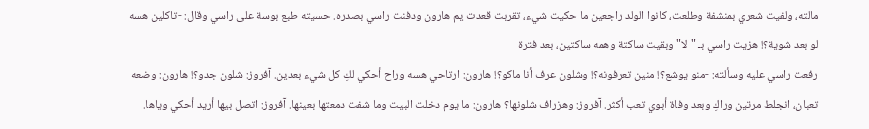مالته، ولفيت شعري بمنشفة وطلعت، كانوا الولد راجعين ما حكيت شيء، تقربت قعدت يم هارون ودفنت راسي بصدره. حسيته طبع بوسة على راسي وقال: -تاكلين هسه لو بعد شوية؟! هزيت راسي بـ "لا" وبقيت ساكتة وهمه ساكتين، بعد فترة
رفعت راسي عليه وسألته: -منو يوشع؟! منين تعرفونه؟! وشلون عرف أنا ماكو؟! هارون: ارتاحي هسه وراح أحكي لكِ كل شيء بعدين. آفروز: شلون جدو؟! هارون: وضعه تعبان، انجلط مرتين وراكِ وبعد وفاة أبوي تعب أكثر. آفروز: وهزراف شلونها؟ هارون: ما يوم دخلت البيت وما شفت دمعتها بعينها. آفروز: اتصل بيها أريد أحكي وياها.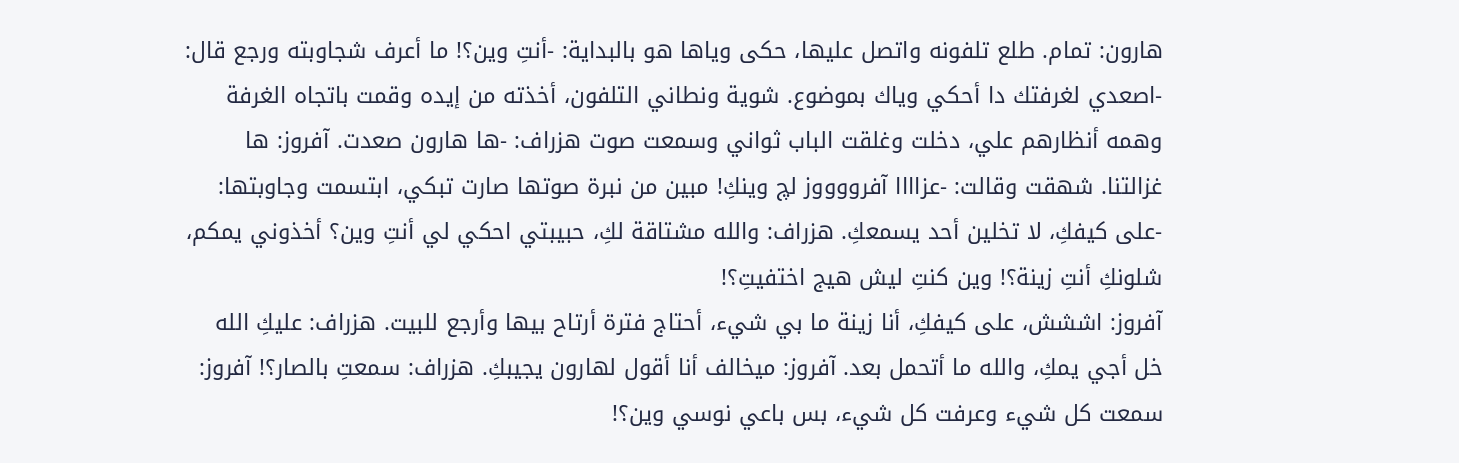هارون: تمام. طلع تلفونه واتصل عليها، حكى وياها هو بالبداية: -أنتِ وين؟! ما أعرف شجاوبته ورجع قال:
-اصعدي لغرفتك دا أحكي وياك بموضوع. شوية ونطاني التلفون، أخذته من إيده وقمت باتجاه الغرفة وهمه أنظارهم علي، دخلت وغلقت الباب ثواني وسمعت صوت هزراف: -ها هارون صعدت. آفروز: ها غزالتنا. شهقت وقالت: -عزاااا آفرووووز لچ وينكِ! مبين من نبرة صوتها صارت تبكي، ابتسمت وجاوبتها: -على كيفكِ، لا تخلين أحد يسمعكِ. هزراف: والله مشتاقة لكِ، حبيبتي احكي لي أنتِ وين؟ أخذوني يمكم، شلونكِ أنتِ زينة؟! وين كنتِ ليش هيج اختفيتِ؟!
آفروز: اششش، على كيفكِ، أنا زينة ما بي شيء، أحتاج فترة أرتاح بيها وأرجع للبيت. هزراف: عليكِ الله خل أجي يمكِ، والله ما أتحمل بعد. آفروز: ميخالف أنا أقول لهارون يجيبكِ. هزراف: سمعتِ بالصار؟! آفروز: سمعت كل شيء وعرفت كل شيء، بس باعي نوسي وين؟!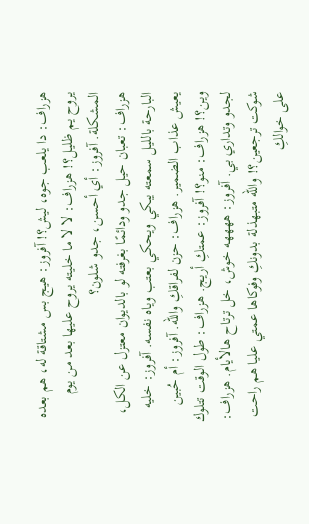هزراف: دا يلعب جوه، ليش؟! آفروز: هيج بس مشتاقة له، هم بعده يروح يم ظليل؟! هزراف: لا لا ما خليته يروح عليها بعد من يوم المشكلة. آفروز: أي أحسن، جدو شلون؟
هزراف: تعبان حيل جدو ودائمًا بغرفته لو بالديوان معتزل عن الكل، البارحة بالليل سمعته يبكي ويحكي بعتب وياه نفسه. آفروز: خليه يعيش عذاب الضمير. هزراف: حزن لفراقكِ والله. آفروز: أم حُبين وين؟! هزراف: منو؟! آفروز: عمتكِ أريج. هزراف: طول الوقت تتلوك لجدو وتداري بي. آفروز: ههههه خوش، خل ترتاح هالأيام. هزراف: شوكت ترجعين؟! والله متبهذلة بدونكِ وفوكاها عمتي عليا هم راحت على خوالكِ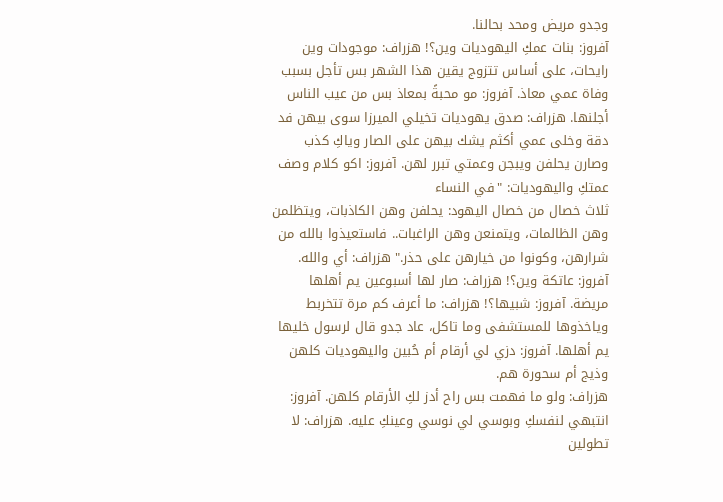وجدو مريض ومحد بحالنا.
آفروز: بنات عمكِ اليهوديات وين؟! هزراف: موجودات وين رايحات، على أساس تتزوج يقين هذا الشهر بس تأجل بسبب وفاة عمي معاذ. آفروز: مو محبةً بمعاذ بس من عيب الناس أجلنها. هزراف: صدق يهوديات تخيلي الميرزا سوى بيهن فد دقة وخلى عمي أكثم يشك بيهن على الصار وياكِ كذب وصارن يحلفن ويبجن وعمتي تبرر لهن. آفروز: اكو كلام وصف عمتكِ واليهوديات: "في النساء
ثلاث خصال من خصال اليهود: يحلفن وهن الكاذبات، ويتظلمن وهن الظالمات، ويتمنعن وهن الراغبات.. فاستعيذوا بالله من شرارهن، وكونوا من خيارهن على حذر." هزراف: أي والله. آفروز: عاتكة وين؟! هزراف: صار لها أسبوعين يم أهلها مريضة. آفروز: شبيها؟! هزراف: ما أعرف كم مرة تتخربط وياخذوها للمستشفى وما تاكل، عاد جدو قال لرسول خليها يم أهلها. آفروز: دزي لي أرقام أم حُبين واليهوديات كلهن وذيج أم سحورة هم.
هزراف: ولو ما فهمت بس راح أدز لكِ الأرقام كلهن. آفروز: انتبهي لنفسكِ وبوسي لي نوسي وعينكِ عليه. هزراف: لا تطولين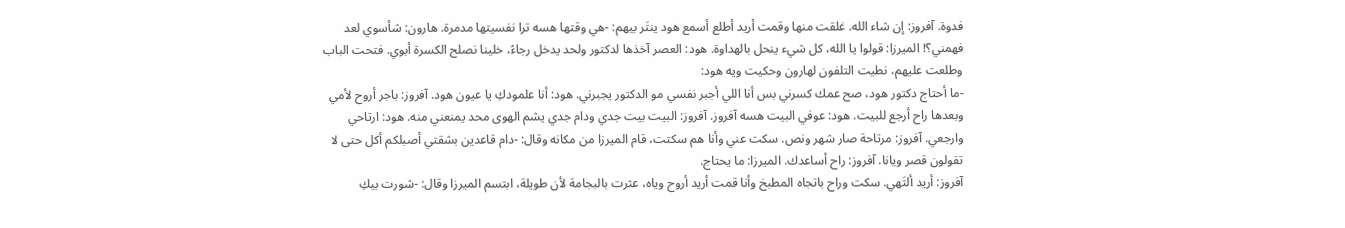فدوة. آفروز: إن شاء الله. غلقت منها وقمت أريد أطلع أسمع هود ينتَر بيهم: -هي وقتها هسه ترا نفسيتها مدمرة. هارون: شأسوي لعد فهمني؟! الميرزا: قولوا يا الله، كل شيء ينحل بالهداوة. هود: العصر آخذها لدكتور ولحد يدخل رجاءً، خلينا نصلح الكسرة أبوي. فتحت الباب وطلعت عليهم، نطيت التلفون لهارون وحكيت ويه هود:
-ما أحتاج دكتور هود، صح عمك كسرني بس أنا اللي أجبر نفسي مو الدكتور يجبرني. هود: أنا علمودكِ يا عيون هود. آفروز: باجر أروح لأمي وبعدها راح أرجع للبيت. هود: عوفي البيت هسه آفروز. آفروز: البيت بيت جدي ودام جدي يشم الهوى محد يمنعني منه. هود: ارتاحي وارجعي. آفروز: مرتاحة صار شهر ونص. سكت عني وأنا هم سكتت، قام الميرزا من مكانه وقال: -دام قاعدين بشقتي أصبلكم أكل حتى لا تقولون قصر ويانا. آفروز: راح أساعدك. الميرزا: ما يحتاج.
آفروز: أريد ألتَهي. سكت وراح باتجاه المطبخ وأنا قمت أريد أروح وياه، عثرت بالبجامة لأن طويلة، ابتسم الميرزا وقال: -شورت بيكِ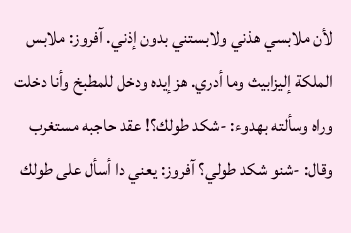لأن ملابسي هذني ولابستني بدون إذني. آفروز: ملابس الملكة إليزابيث وما أدري. هز إيده ودخل للمطبخ وأنا دخلت وراه وسألته بهدوء: -شكد طولك؟! عقد حاجبه مستغرب وقال: -شنو شكد طولي؟ آفروز: يعني دا أسأل على طولك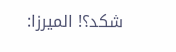شكد؟! الميرزا: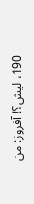190، ليش؟! آفروز: من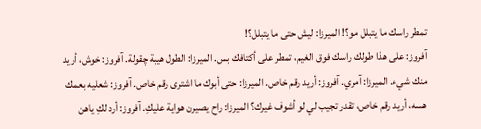تمطر راسك ما يتبلل مو؟! الميرزا: ليش حتى ما يتبلل؟!
آفروز: على هذا طولك راسك فوق الغيم، تمطر على أكتافك بس. الميرزا: الطول هيبة چقولة. آفروز: خوش، أريد منك شيء. الميرزا: آمري. آفروز: أريد رقم خاص. الميرزا: حتى أبوك ما اشترى رقم خاص. آفروز: شعليه بعمك هسه، أريد رقم خاص، تقدر تجيب لي لو أشوف غيرك؟ الميرزا: راح يصيرن هواية عليكِ. آفروز: أرد لكِ ياهن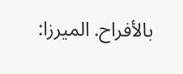بالأفراح. الميرزا: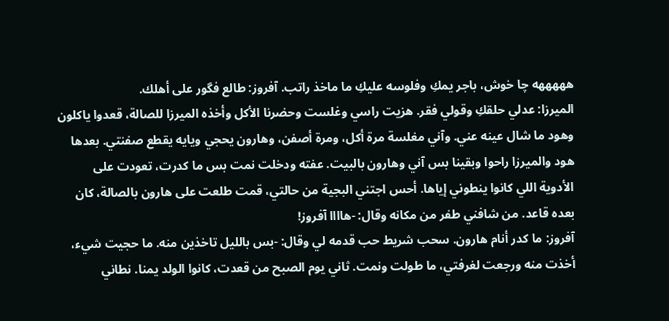هههههه چا خوش، باجر يمكِ وفلوسه عليكِ ما ماخذ راتب. آفروز: طالع فگور على أهلك.
الميرزا: عدلي حلقكِ وقولي فقر. هزيت راسي وغلست وحضرنا الأكل وأخذه الميرزا للصالة، قعدوا ياكلون وهود ما شال عينه عني. وآني مغلسة مرة أكل، ومرة أصفن، وهارون يحجي ويايه يقطع صفنتي. بعدها هود والميرزا راحوا وبقينا بس آني وهارون بالبيت. عفته ودخلت نمت بس ما كدرت، تعودت على الأدوية اللي كانوا ينطوني إياها. أحس اجتني البجية من حالتي، قمت طلعت على هارون بالصالة، كان بعده قاعد. من شافني طفر من مكانه وقال: -هاااا آفروز!
آفروز: ما كدر أنام هارون. سحب شريط حب قدمه لي وقال: -بس بالليل تاخذين منه. ما حجيت شيء، أخذت منه ورجعت لغرفتي، ما طولت ونمت. ثاني يوم الصبح من قعدت، كانوا الولد يمنا. نطاني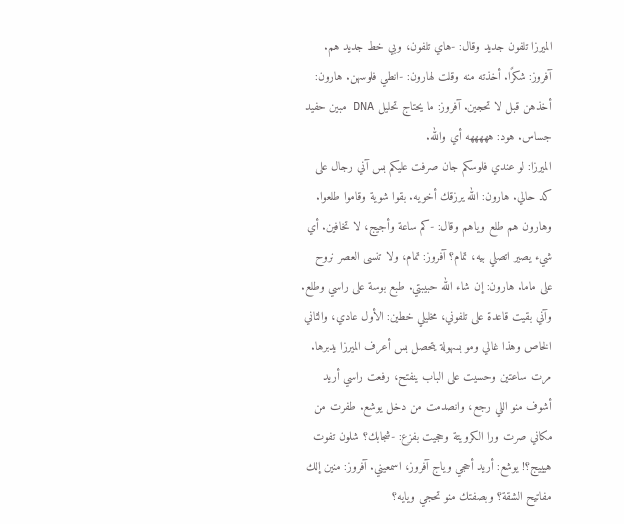الميرزا تلفون جديد وقال: -هاي تلفون، وبي خط جديد هم. آفروز: شكرًا. أخذته منه وقلت لهارون: -انطي فلوسهن. هارون: أخذهن قبل لا تحجين. آفروز: ما يحتاج تحليل DNA مبين حفيد جساس. هود: هههههه أي والله.
الميرزا: لو عندي فلوسكم جان صرفت عليكم بس آني رجال على كد حالي. هارون: الله يرزقك أخويه. بقوا شوية وقاموا طلعوا. وهارون هم طلع وياهم وقال: -كم ساعة وأجيج، لا تخافين. أي شيء يصير اتصلي بيه، تمام؟ آفروز: تمام، ولا تنسى العصر نروح على ماما. هارون: إن شاء الله حبيبتي. طبع بوسة على راسي وطلع. وآني بقيت قاعدة على تلفوني، مخليلي خطين: الأول عادي، والثاني الخاص وهذا غالي ومو بسهولة يتحصل بس أعرف الميرزا يدبرها.
مرت ساعتين وحسيت على الباب ينفتح، رفعت راسي أريد أشوف منو اللي رجع، وانصدمت من دخل يوشع. طفرت من مكاني صرت ورا الكرويتة وحجيت بفزع: -شجابك؟ شلون تفوت هيييج؟! يوشع: أريد أحجي وياج آفروز، اسمعيني. آفروز: منين إلك مفاتيح الشقة؟ وبصفتك منو تحجي ويايه؟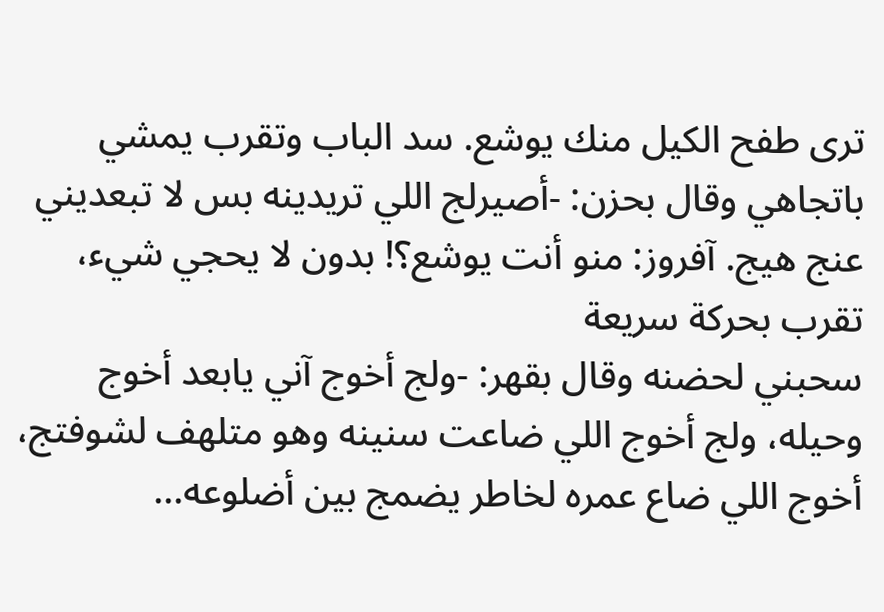ترى طفح الكيل منك يوشع. سد الباب وتقرب يمشي باتجاهي وقال بحزن: -أصيرلج اللي تريدينه بس لا تبعديني عنج هيج. آفروز: منو أنت يوشع؟! بدون لا يحجي شيء، تقرب بحركة سريعة
سحبني لحضنه وقال بقهر: -ولج أخوج آني يابعد أخوج وحيله، ولج أخوج اللي ضاعت سنينه وهو متلهف لشوفتج، أخوج اللي ضاع عمره لخاطر يضمج بين أضلوعه...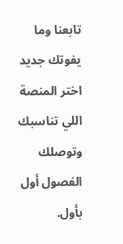تابعنا وما يفوتك جديد
اختر المنصة اللي تناسبك وتوصلك الفصول أول بأول.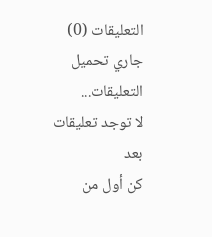التعليقات (0)
جاري تحميل التعليقات...
لا توجد تعليقات بعد
كن أول من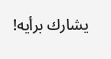يشارك برأيه!